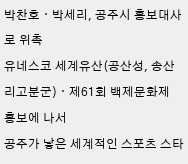박찬호ㆍ박세리, 공주시 홍보대사로 위촉
유네스코 세계유산(공산성, 송산리고분군)ㆍ제61회 백제문화제 홍보에 나서
공주가 낳은 세계적인 스포츠 스타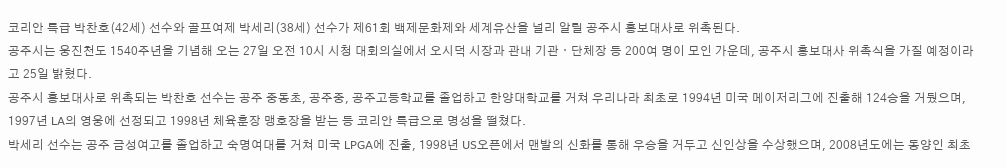코리안 특급 박찬호(42세) 선수와 골프여제 박세리(38세) 선수가 제61회 백제문화제와 세계유산을 널리 알릴 공주시 홍보대사로 위촉된다.
공주시는 웅진천도 1540주년을 기념해 오는 27일 오전 10시 시청 대회의실에서 오시덕 시장과 관내 기관ㆍ단체장 등 200여 명이 모인 가운데, 공주시 홍보대사 위촉식을 가질 예정이라고 25일 밝혔다.
공주시 홍보대사로 위촉되는 박찬호 선수는 공주 중동초, 공주중, 공주고등학교를 졸업하고 한양대학교를 거쳐 우리나라 최초로 1994년 미국 메이저리그에 진출해 124승을 거뒀으며, 1997년 LA의 영웅에 선정되고 1998년 체육훈장 맹호장을 받는 등 코리안 특급으로 명성을 떨쳤다.
박세리 선수는 공주 금성여고를 졸업하고 숙명여대를 거쳐 미국 LPGA에 진출, 1998년 US오픈에서 맨발의 신화를 통해 우승을 거두고 신인상을 수상했으며, 2008년도에는 동양인 최초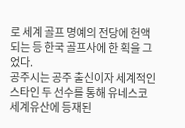로 세계 골프 명예의 전당에 헌액되는 등 한국 골프사에 한 획을 그었다.
공주시는 공주 출신이자 세계적인 스타인 두 선수를 통해 유네스코 세계유산에 등재된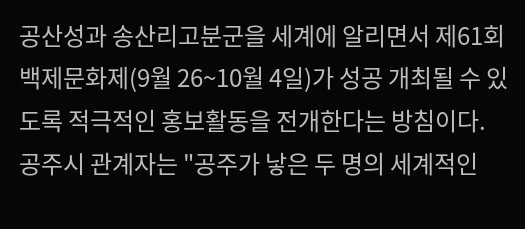공산성과 송산리고분군을 세계에 알리면서 제61회 백제문화제(9월 26~10월 4일)가 성공 개최될 수 있도록 적극적인 홍보활동을 전개한다는 방침이다.
공주시 관계자는 "공주가 낳은 두 명의 세계적인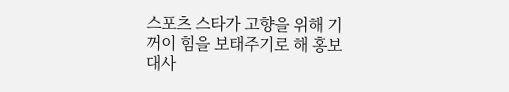스포츠 스타가 고향을 위해 기꺼이 힘을 보태주기로 해 홍보대사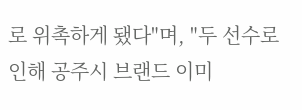로 위촉하게 됐다"며, "두 선수로 인해 공주시 브랜드 이미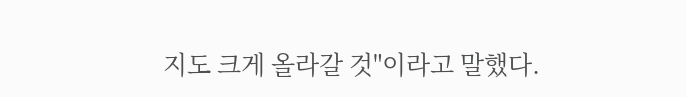지도 크게 올라갈 것"이라고 말했다.